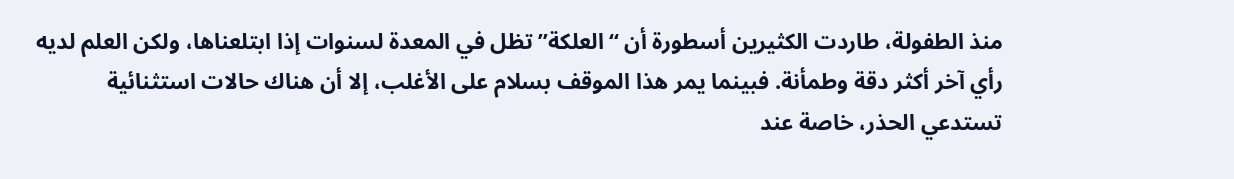منذ الطفولة، طاردت الكثيرين أسطورة أن “العلكة” تظل في المعدة لسنوات إذا ابتلعناها، ولكن العلم لديه رأي آخر أكثر دقة وطمأنة. فبينما يمر هذا الموقف بسلام على الأغلب، إلا أن هناك حالات استثنائية تستدعي الحذر، خاصة عند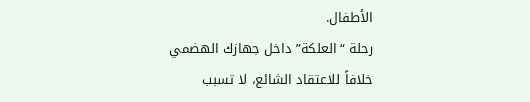الأطفال.
رحلة “العلكة” داخل جهازك الهضمي
خلافاً للاعتقاد الشائع، لا تسبب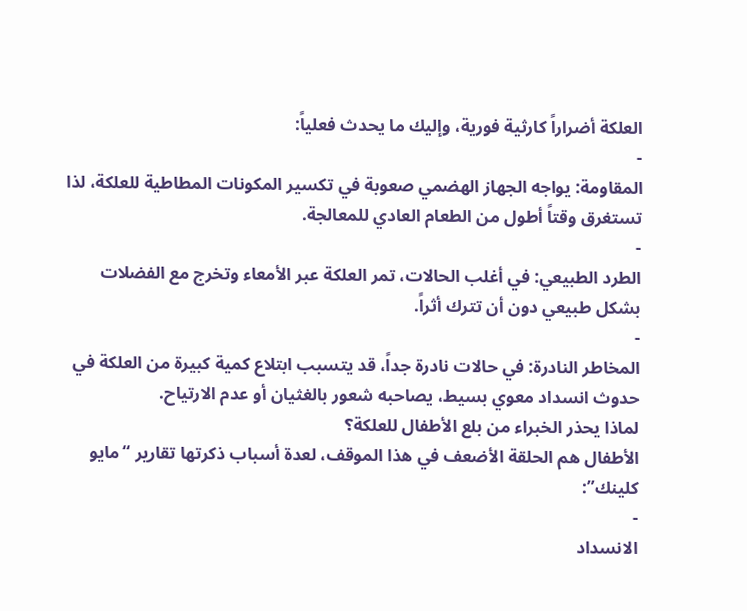العلكة أضراراً كارثية فورية، وإليك ما يحدث فعلياً:
-
المقاومة: يواجه الجهاز الهضمي صعوبة في تكسير المكونات المطاطية للعلكة، لذا تستغرق وقتاً أطول من الطعام العادي للمعالجة.
-
الطرد الطبيعي: في أغلب الحالات، تمر العلكة عبر الأمعاء وتخرج مع الفضلات بشكل طبيعي دون أن تترك أثراً.
-
المخاطر النادرة: في حالات نادرة جداً، قد يتسبب ابتلاع كمية كبيرة من العلكة في حدوث انسداد معوي بسيط، يصاحبه شعور بالغثيان أو عدم الارتياح.
لماذا يحذر الخبراء من بلع الأطفال للعلكة؟
الأطفال هم الحلقة الأضعف في هذا الموقف، لعدة أسباب ذكرتها تقارير “مايو كلينك”:
-
الانسداد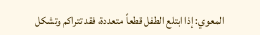المعوي: إذا ابتلع الطفل قطعاً متعددة، فقد تتراكم وتشكل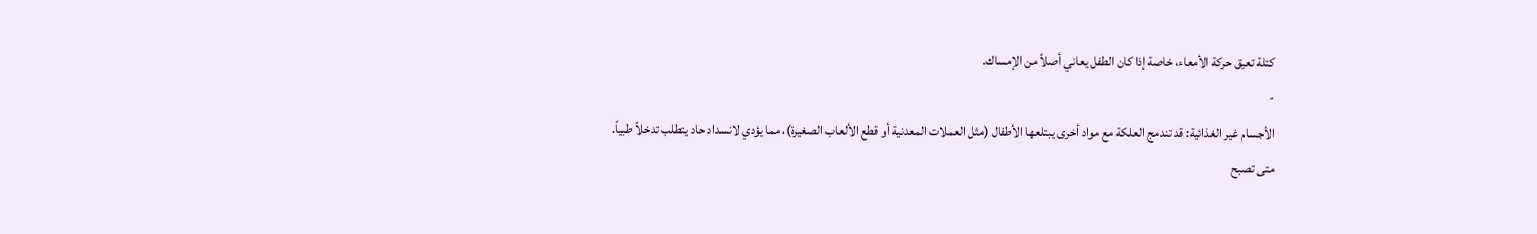كتلة تعيق حركة الأمعاء، خاصة إذا كان الطفل يعاني أصلاً من الإمساك.
-
الأجسام غير الغذائية: قد تندمج العلكة مع مواد أخرى يبتلعها الأطفال (مثل العملات المعدنية أو قطع الألعاب الصغيرة)، مما يؤدي لانسداد حاد يتطلب تدخلاً طبياً.
متى تصبح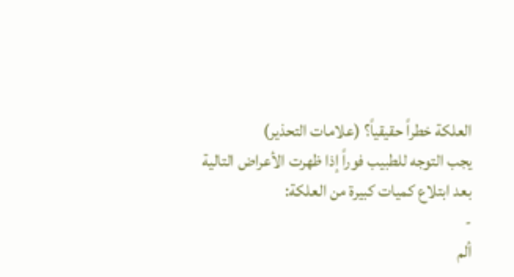العلكة خطراً حقيقياً؟ (علامات التحذير)
يجب التوجه للطبيب فوراً إذا ظهرت الأعراض التالية بعد ابتلاع كميات كبيرة من العلكة:
-
ألم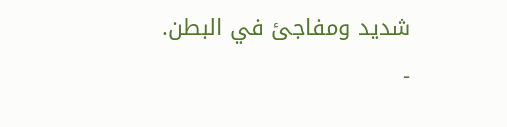شديد ومفاجئ في البطن.
-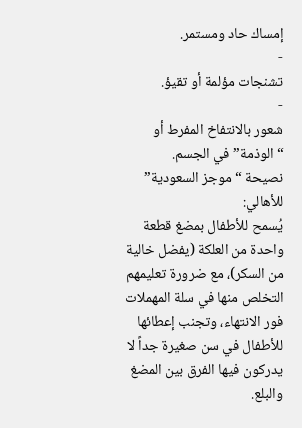إمساك حاد ومستمر.
-
تشنجات مؤلمة أو تقيؤ.
-
شعور بالانتفاخ المفرط أو “الوذمة” في الجسم.
نصيحة “موجز السعودية” للأهالي:
يُسمح للأطفال بمضغ قطعة واحدة من العلكة (يفضل خالية من السكر)، مع ضرورة تعليمهم التخلص منها في سلة المهملات فور الانتهاء، وتجنب إعطائها للأطفال في سن صغيرة جداً لا يدركون فيها الفرق بين المضغ والبلع.